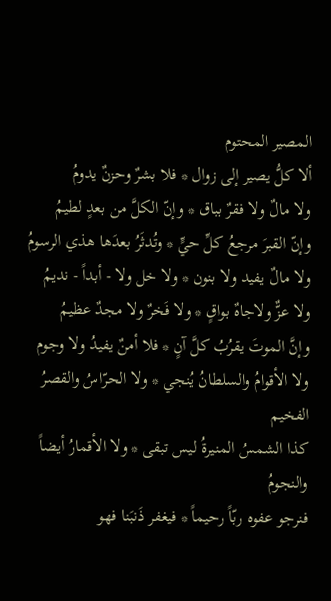المصير المحتوم
ألا كلُّ يصير إلى زوال * فلا بشرٌ وحزنٌ يدومُ
ولا مالٌ ولا فقرٌ بباق * وإنّ الكلَّ من بعدٍ لطيمُ
وإنّ القبرَ مرجعُ كلِّ حيٍّ * وتُدثَرُ بعدَها هذي الرسومُ
ولا مالٌ يفيد ولا بنون * ولا خل ولا - أبداً - نديمُ
ولا عزٌّ ولاجاهٌ بواقٍ * ولا فَخرٌ ولا مجدٌ عظيمُ
وإنَّ الموتَ يقرُبُ كلَّ آنٍ * فلا أمنٌ يفيدُ ولا وجوم
ولا الأقوامُ والسلطانُ يُنجي * ولا الحرّاسُ والقصرُ الفخيم
كذا الشمسُ المنيرةُ ليس تبقى * ولا الأقمارُ أيضاً والنجومُ
فنرجو عفوه ربّاً رحيماً * فيغفر ذَنبَنا فهو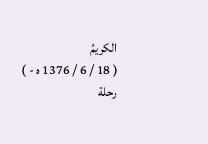الكريمُ
( 18 / 6 / 1376 ه - )
رحلة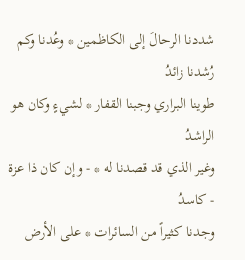شددنا الرحالَ إلى الكاظمين * وعُدنا وكم رُشدنا زائدُ
طوينا البراري وجبنا القفار * لشيءٍ وكان هو الراشدُ
وغير الذي قد قصدنا له * - وإن كان ذا عزة - كاسدُ
وجدنا كثيراً من السائرات * على الأرض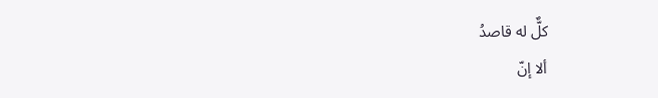كلٌّ له قاصدُ
ألا إنّ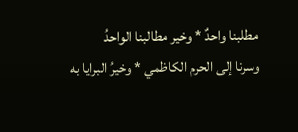مطلبنا واحدٌ * وخير مطالبنا الواحدُ
وسرنا إلى الحرم الكاظمي * وخيرُ البرايا به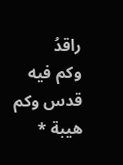راقدُ
وكم فيه قدس وكم هيبة *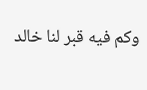وكم فيه قبر لنا خالد